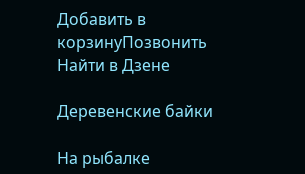Добавить в корзинуПозвонить
Найти в Дзене

Деревенские байки

На рыбалке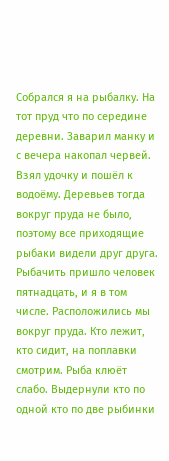Собрался я на рыбалку. На тот пруд что по середине деревни. Заварил манку и с вечера накопал червей. Взял удочку и пошёл к водоёму. Деревьев тогда вокруг пруда не было, поэтому все приходящие рыбаки видели друг друга. Рыбачить пришло человек пятнадцать, и я в том числе. Расположились мы вокруг пруда. Кто лежит, кто сидит, на поплавки смотрим. Рыба клюёт слабо. Выдернули кто по одной кто по две рыбинки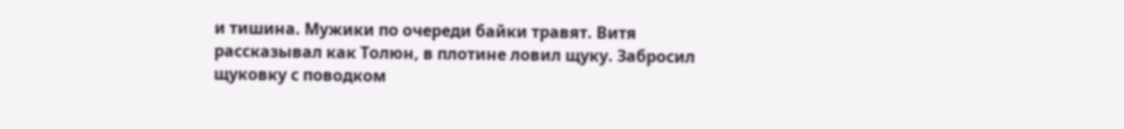и тишина. Мужики по очереди байки травят. Витя рассказывал как Толюн, в плотине ловил щуку. Забросил щуковку с поводком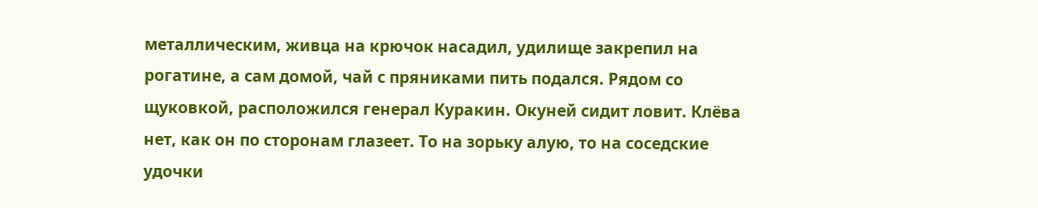металлическим, живца на крючок насадил, удилище закрепил на рогатине, а сам домой, чай с пряниками пить подался. Рядом со щуковкой, расположился генерал Куракин. Окуней сидит ловит. Клёва нет, как он по сторонам глазеет. То на зорьку алую, то на соседские удочки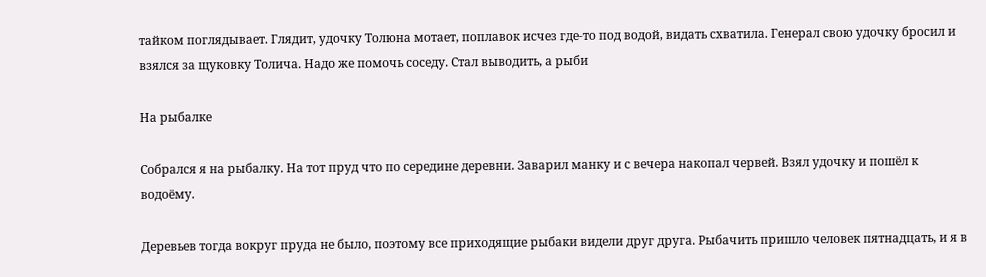тайком поглядывает. Глядит, удочку Толюна мотает, поплавок исчез где-то под водой, видать схватила. Генерал свою удочку бросил и взялся за щуковку Толича. Надо же помочь соседу. Стал выводить, а рыби

На рыбалке

Собрался я на рыбалку. На тот пруд что по середине деревни. Заварил манку и с вечера накопал червей. Взял удочку и пошёл к водоёму.

Деревьев тогда вокруг пруда не было, поэтому все приходящие рыбаки видели друг друга. Рыбачить пришло человек пятнадцать, и я в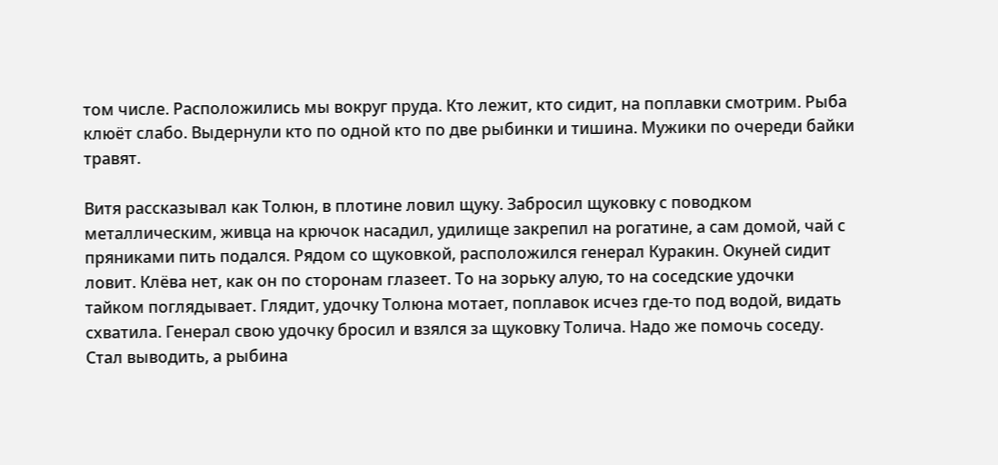том числе. Расположились мы вокруг пруда. Кто лежит, кто сидит, на поплавки смотрим. Рыба клюёт слабо. Выдернули кто по одной кто по две рыбинки и тишина. Мужики по очереди байки травят.

Витя рассказывал как Толюн, в плотине ловил щуку. Забросил щуковку с поводком металлическим, живца на крючок насадил, удилище закрепил на рогатине, а сам домой, чай с пряниками пить подался. Рядом со щуковкой, расположился генерал Куракин. Окуней сидит ловит. Клёва нет, как он по сторонам глазеет. То на зорьку алую, то на соседские удочки тайком поглядывает. Глядит, удочку Толюна мотает, поплавок исчез где-то под водой, видать схватила. Генерал свою удочку бросил и взялся за щуковку Толича. Надо же помочь соседу. Стал выводить, а рыбина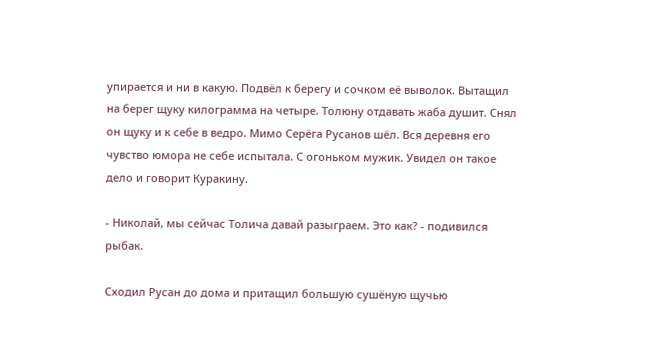упирается и ни в какую. Подвёл к берегу и сочком её выволок. Вытащил на берег щуку килограмма на четыре. Толюну отдавать жаба душит. Снял он щуку и к себе в ведро. Мимо Серёга Русанов шёл. Вся деревня его чувство юмора не себе испытала. С огоньком мужик. Увидел он такое дело и говорит Куракину.

- Николай, мы сейчас Толича давай разыграем. Это как? - подивился рыбак.

Сходил Русан до дома и притащил большую сушёную щучью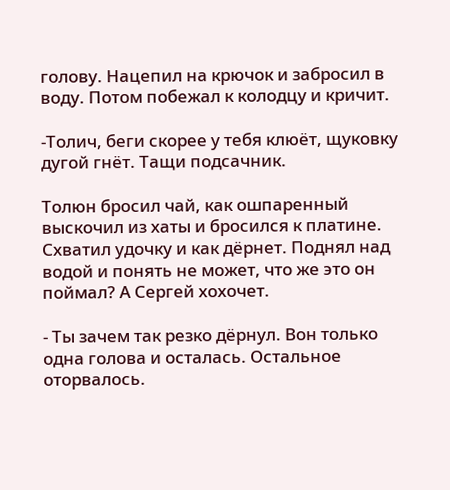голову. Нацепил на крючок и забросил в воду. Потом побежал к колодцу и кричит.

-Толич, беги скорее у тебя клюёт, щуковку дугой гнёт. Тащи подсачник.

Толюн бросил чай, как ошпаренный выскочил из хаты и бросился к платине. Схватил удочку и как дёрнет. Поднял над водой и понять не может, что же это он поймал? А Сергей хохочет.

- Ты зачем так резко дёрнул. Вон только одна голова и осталась. Остальное оторвалось.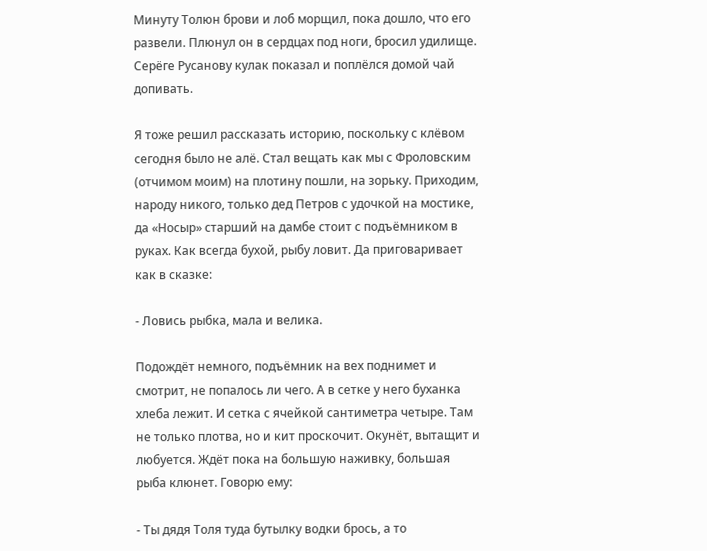Минуту Толюн брови и лоб морщил, пока дошло, что его развели. Плюнул он в сердцах под ноги, бросил удилище. Серёге Русанову кулак показал и поплёлся домой чай допивать.

Я тоже решил рассказать историю, поскольку с клёвом сегодня было не алё. Стал вещать как мы с Фроловским (отчимом моим) на плотину пошли, на зорьку. Приходим, народу никого, только дед Петров с удочкой на мостике, да «Носыр» старший на дамбе стоит с подъёмником в руках. Как всегда бухой, рыбу ловит. Да приговаривает как в сказке:

- Ловись рыбка, мала и велика.

Подождёт немного, подъёмник на вех поднимет и смотрит, не попалось ли чего. А в сетке у него буханка хлеба лежит. И сетка с ячейкой сантиметра четыре. Там не только плотва, но и кит проскочит. Окунёт, вытащит и любуется. Ждёт пока на большую наживку, большая рыба клюнет. Говорю ему:

- Ты дядя Толя туда бутылку водки брось, а то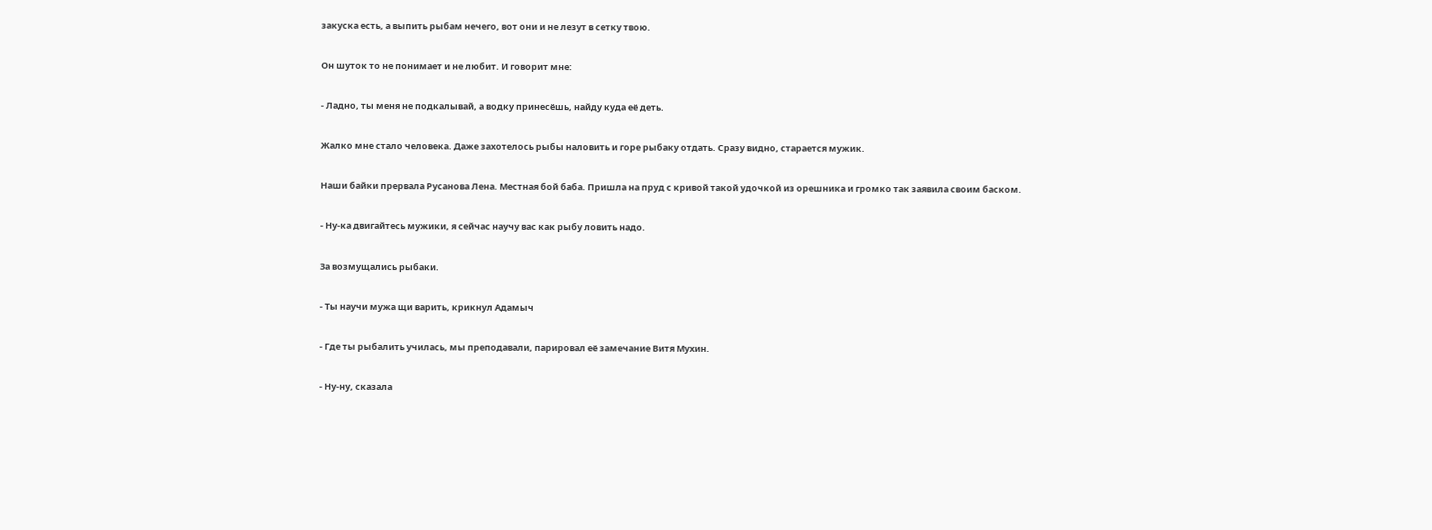закуска есть, а выпить рыбам нечего, вот они и не лезут в сетку твою.

Он шуток то не понимает и не любит. И говорит мне:

- Ладно, ты меня не подкалывай, а водку принесёшь, найду куда её деть.

Жалко мне стало человека. Даже захотелось рыбы наловить и горе рыбаку отдать. Сразу видно, старается мужик.

Наши байки прервала Русанова Лена. Местная бой баба. Пришла на пруд с кривой такой удочкой из орешника и громко так заявила своим баском.

- Ну-ка двигайтесь мужики, я сейчас научу вас как рыбу ловить надо.

За возмущались рыбаки.

- Ты научи мужа щи варить, крикнул Адамыч

- Где ты рыбалить училась, мы преподавали, парировал её замечание Витя Мухин.

- Ну-ну, сказала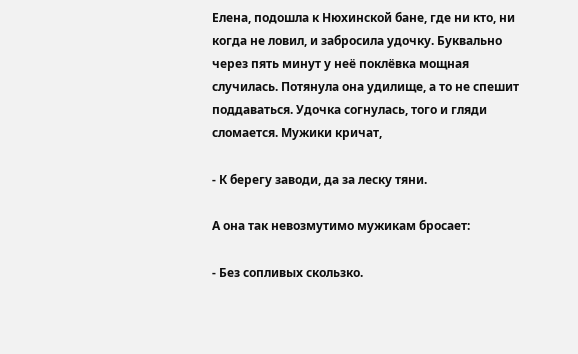Елена, подошла к Нюхинской бане, где ни кто, ни когда не ловил, и забросила удочку. Буквально через пять минут у неё поклёвка мощная случилась. Потянула она удилище, а то не спешит поддаваться. Удочка согнулась, того и гляди сломается. Мужики кричат,

- К берегу заводи, да за леску тяни.

А она так невозмутимо мужикам бросает:

- Без сопливых скользко.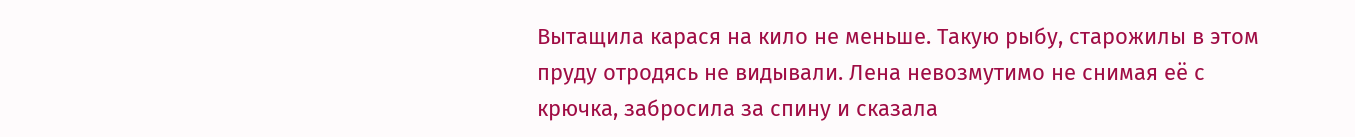Вытащила карася на кило не меньше. Такую рыбу, старожилы в этом пруду отродясь не видывали. Лена невозмутимо не снимая её с крючка, забросила за спину и сказала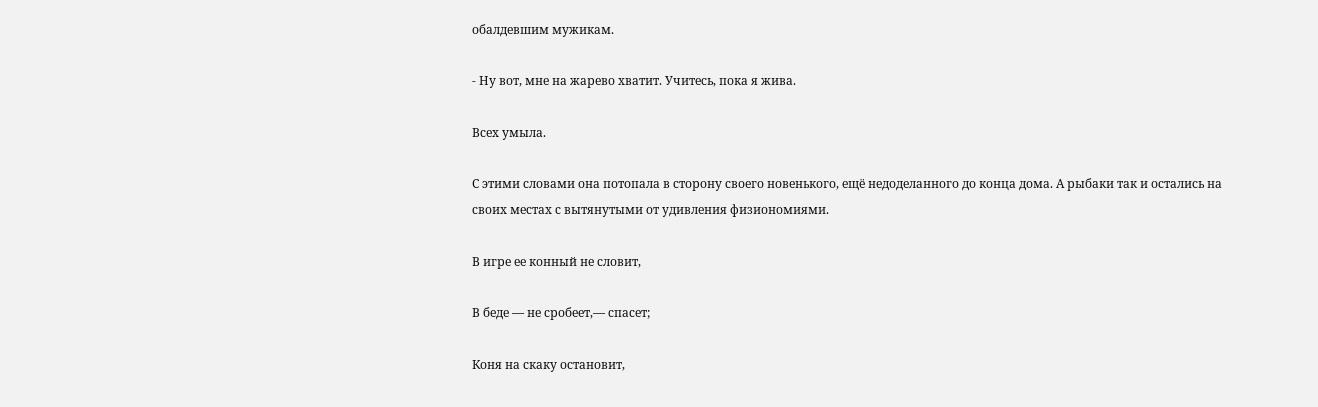обалдевшим мужикам.

- Ну вот, мне на жарево хватит. Учитесь, пока я жива.

Всех умыла.

С этими словами она потопала в сторону своего новенького, ещё недоделанного до конца дома. А рыбаки так и остались на своих местах с вытянутыми от удивления физиономиями.

В игре ее конный не словит,

В беде — не сробеет,— спасет;

Коня на скаку остановит,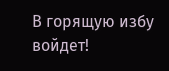В горящую избу войдет!